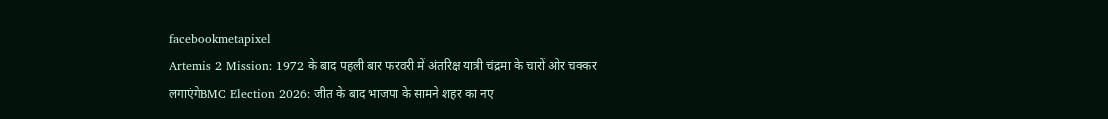facebookmetapixel
Artemis 2 Mission: 1972 के बाद पहली बार फरवरी में अंतरिक्ष यात्री चंद्रमा के चारों ओर चक्कर लगाएंगेBMC Election 2026: जीत के बाद भाजपा के सामने शहर का नए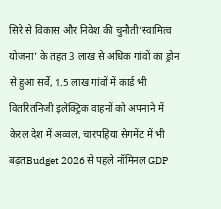सिरे से विकास और निवेश की चुनौती‘स्वामित्व योजना’ के तहत 3 लाख से अधिक गांवों का ड्रोन से हुआ सर्वे, 1.5 लाख गांवों में कार्ड भी वितरितनिजी इलेक्ट्रिक वाहनों को अपनाने में केरल देश में अव्वल, चारपहिया सेगमेंट में भी बढ़तBudget 2026 से पहले नॉमिनल GDP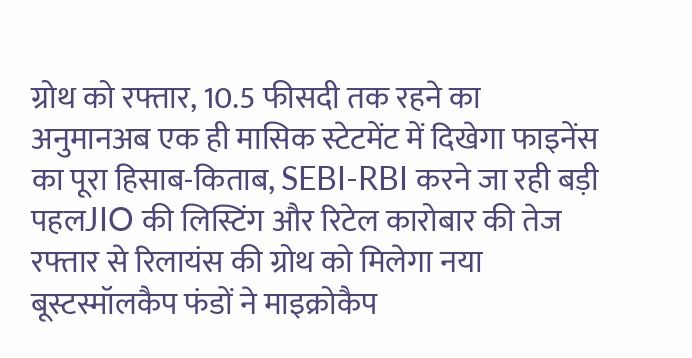ग्रोथ को रफ्तार, 10.5 फीसदी तक रहने का अनुमानअब एक ही मासिक स्टेटमेंट में दिखेगा फाइनेंस का पूरा हिसाब-किताब, SEBI-RBI करने जा रही बड़ी पहलJIO की लिस्टिंग और रिटेल कारोबार की तेज रफ्तार से रिलायंस की ग्रोथ को मिलेगा नया बूस्टस्मॉलकैप फंडों ने माइक्रोकैप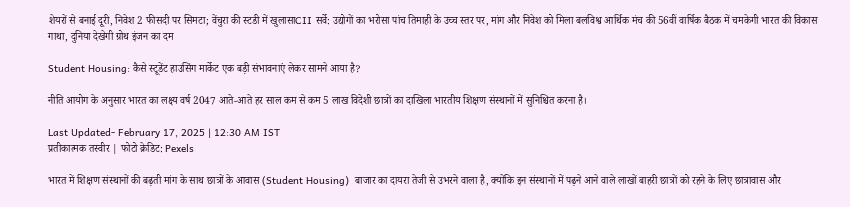शेयरों से बनाई दूरी, निवेश 2 फीसदी पर सिमटा; वेंचुरा की स्टडी में खुलासाCII सर्वे: उद्योगों का भरोसा पांच तिमाही के उच्च स्तर पर, मांग और निवेश को मिला बलविश्व आर्थिक मंच की 56वीं वार्षिक बैठक में चमकेगी भारत की विकास गाथा, दुनिया देखेगी ग्रोथ इंजन का दम

Student Housing: कैसे स्टूडेंट हाउसिंग मार्केट एक बड़ी संभावनाएं लेकर सामने आया है?

नीति आयोग के अनुसार भारत का लक्ष्य वर्ष 2047 आते-आते हर साल कम से कम 5 लाख विदेशी छात्रों का दाखिला भारतीय शिक्षण संस्थानों में सुनिश्चित करना है।

Last Updated- February 17, 2025 | 12:30 AM IST
प्रतीकात्मक तस्वीर | फोटो क्रेडिट: Pexels

भारत में शिक्षण संस्थानों की बढ़ती मांग के साथ छात्रों के आवास (Student Housing)  बाजार का दायरा तेजी से उभरने वाला है, क्योंकि इन संस्थानों में पढ़ने आने वाले लाखों बाहरी छात्रों को रहने के लिए छात्रावास और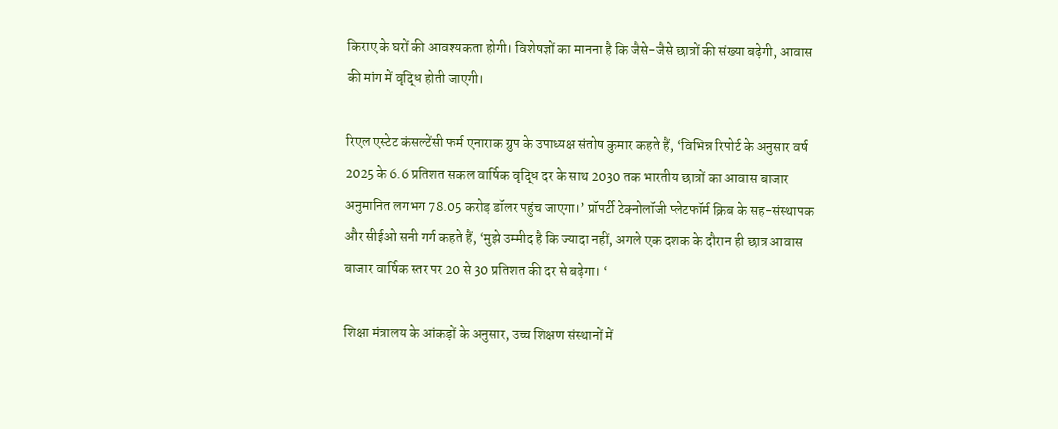किराए के घरों की आवश्यकता होगी। विशेषज्ञों का मानना है कि जैसे-जैसे छात्रों की संख्या बढ़ेगी, आवास की मांग में वृद्धि होती जाएगी।

रिएल एस्टेट कंसल्टेंसी फर्म एनाराक ग्रुप के उपाध्यक्ष संतोष कुमार कहते हैं, ‘विभिन्न रिपोर्ट के अनुसार वर्ष 2025 के 6.6 प्रतिशत सकल वार्षिक वृद्धि दर के साथ 2030 तक भारतीय छात्रों का आवास बाजार अनुमानित लगभग 78.05 करोड़ डॉलर पहुंच जाएगा।’ प्रॉपर्टी टेक्नोलॉजी प्लेटफॉर्म क्रिब के सह-संस्थापक और सीईओ सनी गर्ग कहते हैं, ‘मुझे उम्मीद है कि ज्यादा नहीं, अगले एक दशक के दौरान ही छात्र आवास बाजार वार्षिक स्तर पर 20 से 30 प्रतिशत की दर से बढ़ेगा। ‘

शिक्षा मंत्रालय के आंकड़ों के अनुसार, उच्च शिक्षण संस्थानों में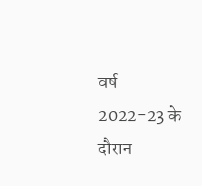वर्ष 2022-23 के दौरान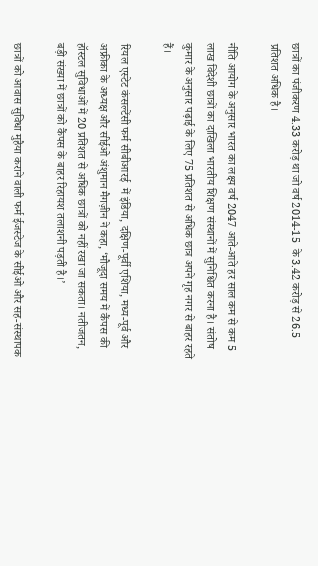छात्रों का पंजीकरण 4.33 करोड़ था जो वर्ष 2014-15  के 3.42 करोड़ से 26.5 प्रतिशत अधिक है।

नीति आयोग के अनुसार भारत का लक्ष्य वर्ष 2047 आते-आते हर साल कम से कम 5 लाख विदेशी छात्रों का दाखिला भारतीय शिक्षण संस्थानों में सुनिश्चित करना है। संतोष कुमार के अनुसार पढ़ाई के लिए 75 प्रतिशत से अधिक छात्र अपने गृह नगर से बाहर रहते हैं।

रियल एस्टेट कंसल्टेंसी फर्म सीबीआरई  में इंडिया, दक्षिण-पूर्वी एशिया, मध्य-पूर्व और अफ्रीका के अध्यक्ष और सीईओ अंशुमान मैगज़ीन ने कहा, ‘मौजूदा समय में कैंपस की हॉस्टल सुविधाओं में 20 प्रतिशत से अधिक छात्रों को नहीं रखा जा सकता। नतीजतन, बड़ी संख्या में छात्रों को कैंपस के बाहर रिहायश तलाशनी पड़ती है।’

छात्रों को आवास सुविधा मुहैया कराने वाली फर्म ईजस्टेज के सीईओ और सह-संस्थापक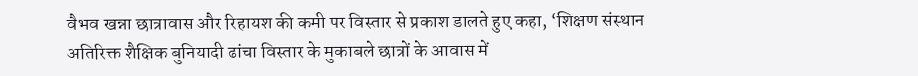वैभव खन्ना छात्रावास और रिहायश की कमी पर विस्तार से प्रकाश डालते हुए कहा, ‘शिक्षण संस्थान अतिरिक्त शैक्षिक बुनियादी ढांचा विस्तार के मुकाबले छात्रों के आवास में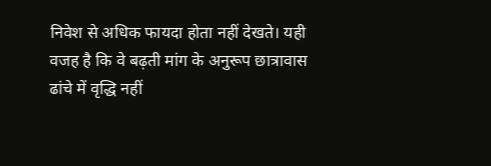निवेश से अधिक फायदा होता नहीं देखते। यही वजह है कि वे बढ़ती मांग के अनुरूप छात्रावास ढांचे में वृद्धि नहीं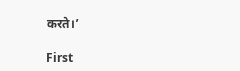करते।’

First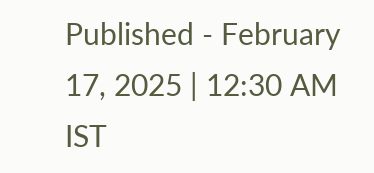Published - February 17, 2025 | 12:30 AM IST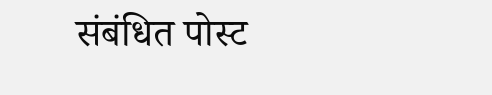संबंधित पोस्ट